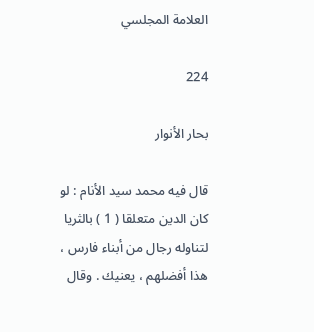العلامة المجلسي

224

بحار الأنوار

قال فيه محمد سيد الأنام : لو كان الدين متعلقا ( 1 ) بالثريا لتناوله رجال من أبناء فارس ، هذا أفضلهم ، يعنيك . وقال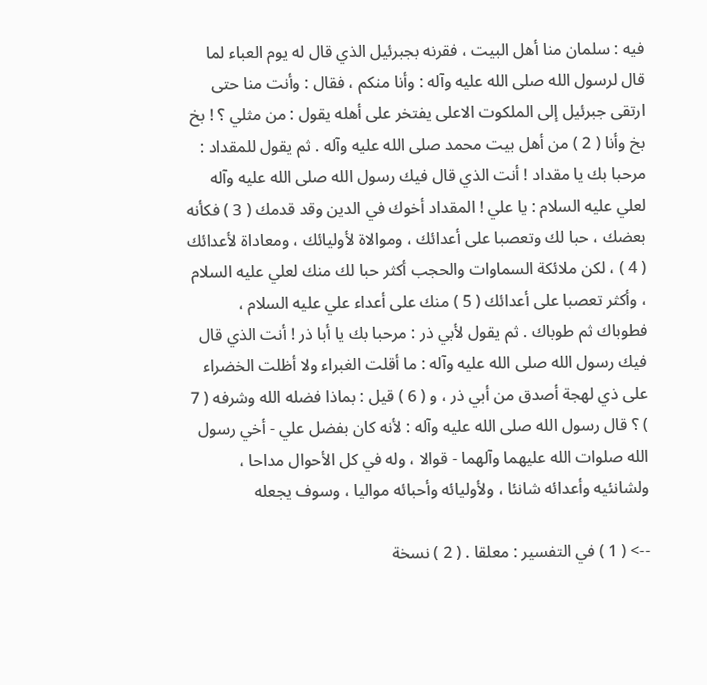فيه : سلمان منا أهل البيت ، فقرنه بجبرئيل الذي قال له يوم العباء لما قال لرسول الله صلى الله عليه وآله : وأنا منكم ، فقال : وأنت منا حتى ارتقى جبرئيل إلى الملكوت الاعلى يفتخر على أهله يقول : من مثلي ؟ ! بخ بخ وأنا ( 2 ) من أهل بيت محمد صلى الله عليه وآله . ثم يقول للمقداد : مرحبا بك يا مقداد ! أنت الذي قال فيك رسول الله صلى الله عليه وآله لعلي عليه السلام : يا علي ! المقداد أخوك في الدين وقد قدمك ( 3 ) فكأنه بعضك ، حبا لك وتعصبا على أعدائك ، وموالاة لأوليائك ، ومعاداة لأعدائك ( 4 ) ، لكن ملائكة السماوات والحجب أكثر حبا لك منك لعلي عليه السلام ، وأكثر تعصبا على أعدائك ( 5 ) منك على أعداء علي عليه السلام ، فطوباك ثم طوباك . ثم يقول لأبي ذر : مرحبا بك يا أبا ذر ! أنت الذي قال فيك رسول الله صلى الله عليه وآله : ما أقلت الغبراء ولا أظلت الخضراء على ذي لهجة أصدق من أبي ذر ، و ( 6 ) قيل : بماذا فضله الله وشرفه ( 7 ) ؟ قال رسول الله صلى الله عليه وآله : لأنه كان بفضل علي - أخي رسول الله صلوات الله عليهما وآلهما - قوالا ، وله في كل الأحوال مداحا ، ولشانئيه وأعدائه شانئا ، ولأوليائه وأحبائه مواليا ، وسوف يجعله

--> ( 1 ) في التفسير : معلقا . ( 2 ) نسخة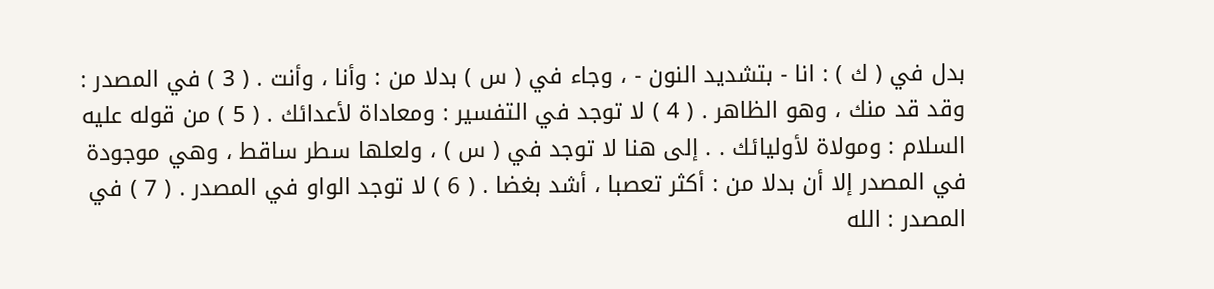بدل في ( ك ) : انا - بتشديد النون - ، وجاء في ( س ) بدلا من : وأنا ، وأنت . ( 3 ) في المصدر : وقد قد منك ، وهو الظاهر . ( 4 ) لا توجد في التفسير : ومعاداة لأعدائك . ( 5 ) من قوله عليه السلام : ومولاة لأوليائك . . إلى هنا لا توجد في ( س ) ، ولعلها سطر ساقط ، وهي موجودة في المصدر إلا أن بدلا من : أكثر تعصبا ، أشد بغضا . ( 6 ) لا توجد الواو في المصدر . ( 7 ) في المصدر : الله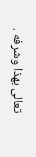تعالى بهذا وشرفه .